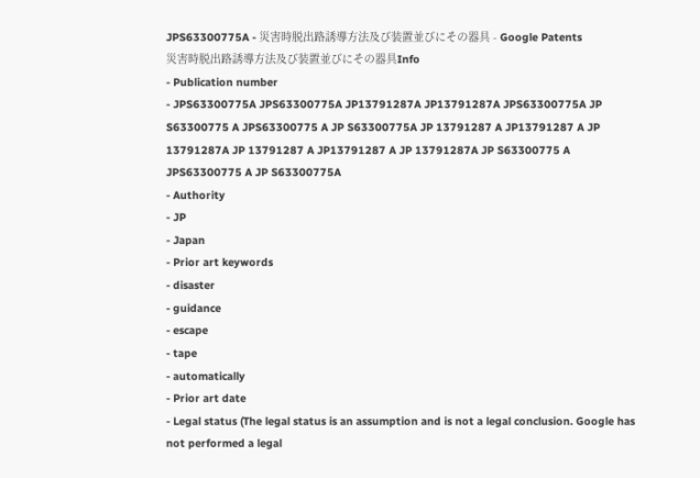JPS63300775A - 災害時脱出路誘導方法及び装置並びにその器具 - Google Patents
災害時脱出路誘導方法及び装置並びにその器具Info
- Publication number
- JPS63300775A JPS63300775A JP13791287A JP13791287A JPS63300775A JP S63300775 A JPS63300775 A JP S63300775A JP 13791287 A JP13791287 A JP 13791287A JP 13791287 A JP13791287 A JP 13791287A JP S63300775 A JPS63300775 A JP S63300775A
- Authority
- JP
- Japan
- Prior art keywords
- disaster
- guidance
- escape
- tape
- automatically
- Prior art date
- Legal status (The legal status is an assumption and is not a legal conclusion. Google has not performed a legal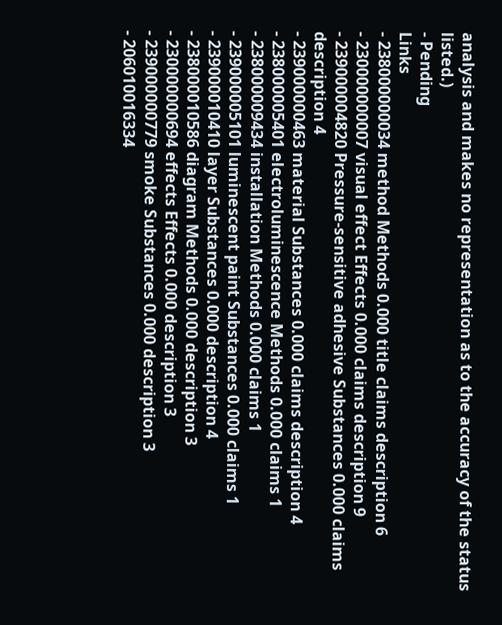analysis and makes no representation as to the accuracy of the status listed.)
- Pending
Links
- 238000000034 method Methods 0.000 title claims description 6
- 230000000007 visual effect Effects 0.000 claims description 9
- 239000004820 Pressure-sensitive adhesive Substances 0.000 claims description 4
- 239000000463 material Substances 0.000 claims description 4
- 238000005401 electroluminescence Methods 0.000 claims 1
- 238000009434 installation Methods 0.000 claims 1
- 239000005101 luminescent paint Substances 0.000 claims 1
- 239000010410 layer Substances 0.000 description 4
- 238000010586 diagram Methods 0.000 description 3
- 230000000694 effects Effects 0.000 description 3
- 239000000779 smoke Substances 0.000 description 3
- 206010016334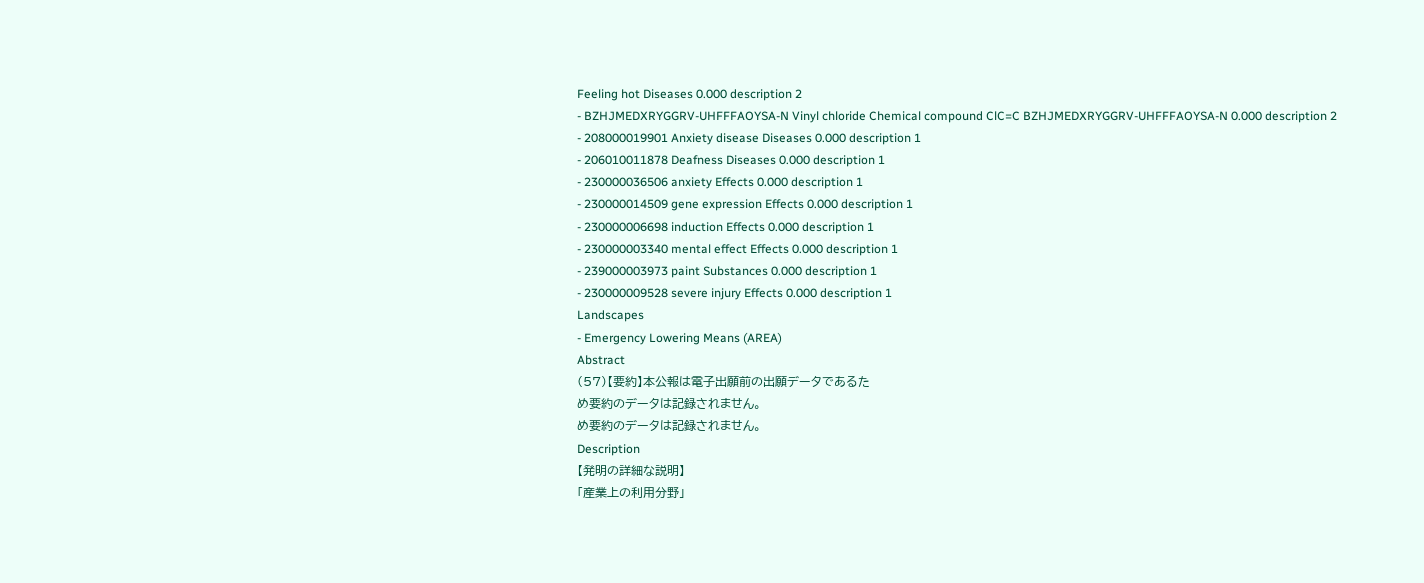Feeling hot Diseases 0.000 description 2
- BZHJMEDXRYGGRV-UHFFFAOYSA-N Vinyl chloride Chemical compound ClC=C BZHJMEDXRYGGRV-UHFFFAOYSA-N 0.000 description 2
- 208000019901 Anxiety disease Diseases 0.000 description 1
- 206010011878 Deafness Diseases 0.000 description 1
- 230000036506 anxiety Effects 0.000 description 1
- 230000014509 gene expression Effects 0.000 description 1
- 230000006698 induction Effects 0.000 description 1
- 230000003340 mental effect Effects 0.000 description 1
- 239000003973 paint Substances 0.000 description 1
- 230000009528 severe injury Effects 0.000 description 1
Landscapes
- Emergency Lowering Means (AREA)
Abstract
(57)【要約】本公報は電子出願前の出願データであるた
め要約のデータは記録されません。
め要約のデータは記録されません。
Description
【発明の詳細な説明】
「産業上の利用分野」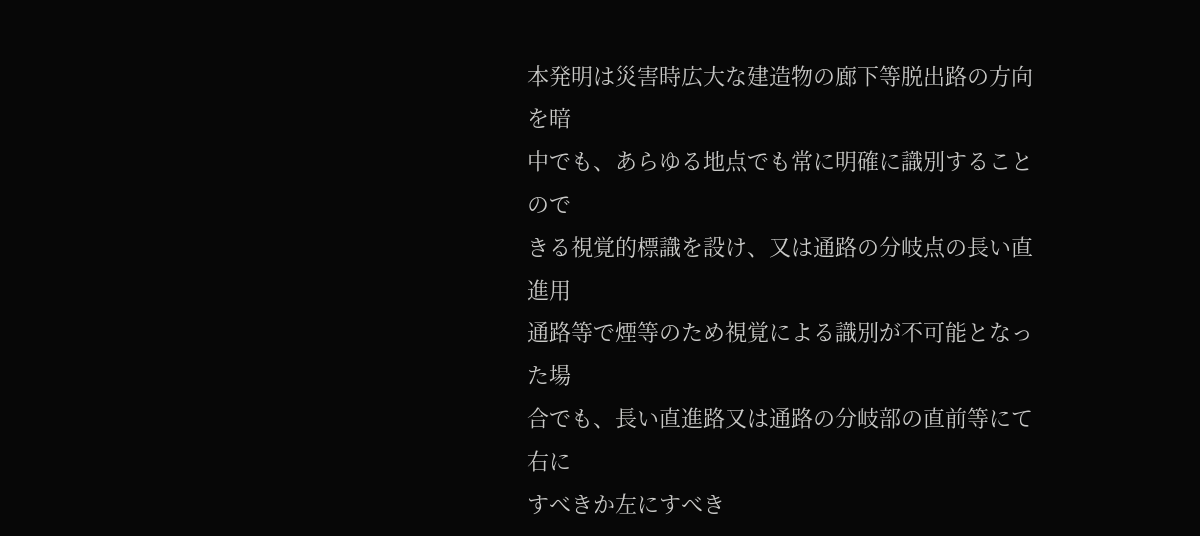本発明は災害時広大な建造物の廊下等脱出路の方向を暗
中でも、あらゆる地点でも常に明確に識別することので
きる視覚的標識を設け、又は通路の分岐点の長い直進用
通路等で煙等のため視覚による識別が不可能となった場
合でも、長い直進路又は通路の分岐部の直前等にて右に
すべきか左にすべき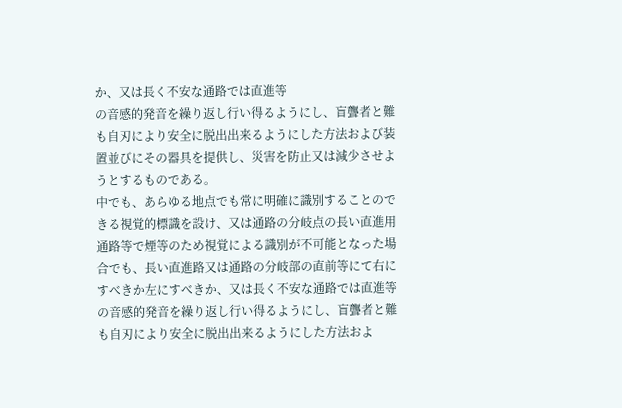か、又は長く不安な通路では直進等
の音感的発音を繰り返し行い得るようにし、盲聾者と難
も自刃により安全に脱出出来るようにした方法および装
置並びにその器具を提供し、災害を防止又は減少させよ
うとするものである。
中でも、あらゆる地点でも常に明確に識別することので
きる視覚的標識を設け、又は通路の分岐点の長い直進用
通路等で煙等のため視覚による識別が不可能となった場
合でも、長い直進路又は通路の分岐部の直前等にて右に
すべきか左にすべきか、又は長く不安な通路では直進等
の音感的発音を繰り返し行い得るようにし、盲聾者と難
も自刃により安全に脱出出来るようにした方法およ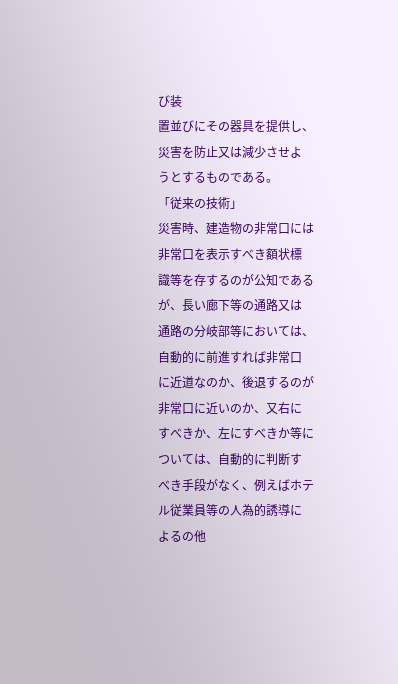び装
置並びにその器具を提供し、災害を防止又は減少させよ
うとするものである。
「従来の技術」
災害時、建造物の非常口には非常口を表示すべき額状標
識等を存するのが公知であるが、長い廊下等の通路又は
通路の分岐部等においては、自動的に前進すれば非常口
に近道なのか、後退するのが非常口に近いのか、又右に
すべきか、左にすべきか等については、自動的に判断す
べき手段がなく、例えばホテル従業員等の人為的誘導に
よるの他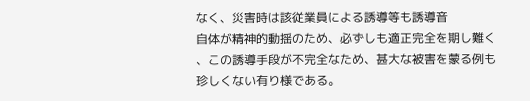なく、災害時は該従業員による誘導等も誘導音
自体が精神的動揺のため、必ずしも適正完全を期し難く
、この誘導手段が不完全なため、甚大な被害を蒙る例も
珍しくない有り様である。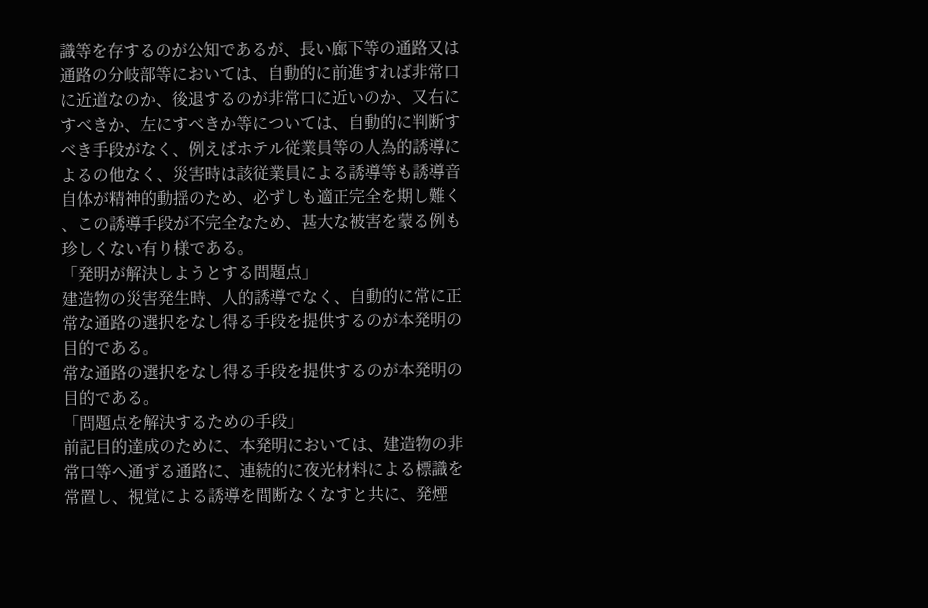識等を存するのが公知であるが、長い廊下等の通路又は
通路の分岐部等においては、自動的に前進すれば非常口
に近道なのか、後退するのが非常口に近いのか、又右に
すべきか、左にすべきか等については、自動的に判断す
べき手段がなく、例えばホテル従業員等の人為的誘導に
よるの他なく、災害時は該従業員による誘導等も誘導音
自体が精神的動揺のため、必ずしも適正完全を期し難く
、この誘導手段が不完全なため、甚大な被害を蒙る例も
珍しくない有り様である。
「発明が解決しようとする問題点」
建造物の災害発生時、人的誘導でなく、自動的に常に正
常な通路の選択をなし得る手段を提供するのが本発明の
目的である。
常な通路の選択をなし得る手段を提供するのが本発明の
目的である。
「問題点を解決するための手段」
前記目的達成のために、本発明においては、建造物の非
常口等へ通ずる通路に、連続的に夜光材料による標識を
常置し、視覚による誘導を間断なくなすと共に、発煙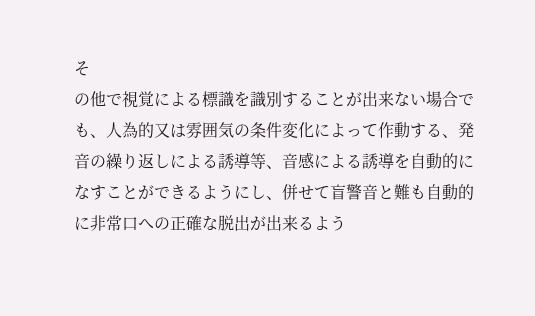そ
の他で視覚による標識を識別することが出来ない場合で
も、人為的又は雰囲気の条件変化によって作動する、発
音の繰り返しによる誘導等、音感による誘導を自動的に
なすことができるようにし、併せて盲警音と難も自動的
に非常口への正確な脱出が出来るよう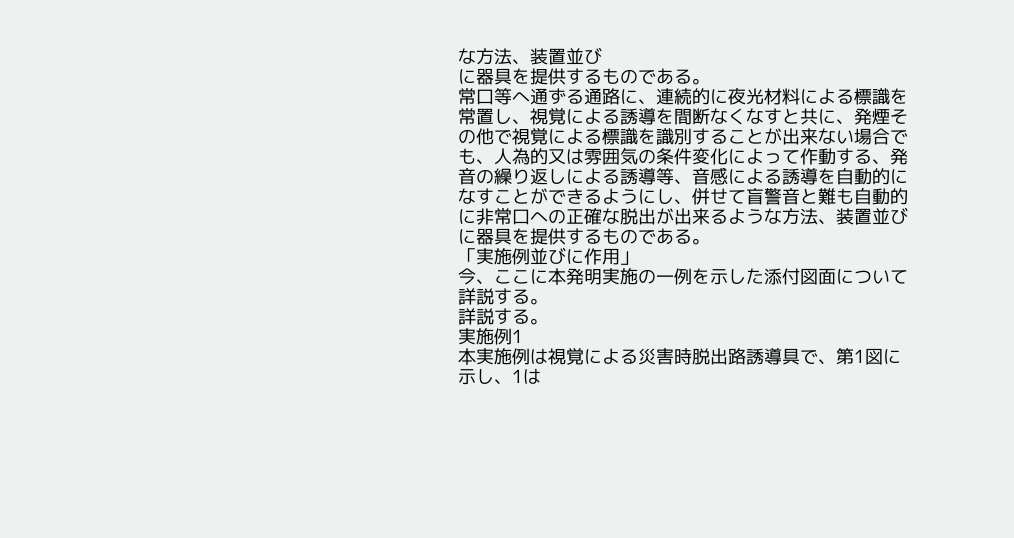な方法、装置並び
に器具を提供するものである。
常口等へ通ずる通路に、連続的に夜光材料による標識を
常置し、視覚による誘導を間断なくなすと共に、発煙そ
の他で視覚による標識を識別することが出来ない場合で
も、人為的又は雰囲気の条件変化によって作動する、発
音の繰り返しによる誘導等、音感による誘導を自動的に
なすことができるようにし、併せて盲警音と難も自動的
に非常口への正確な脱出が出来るような方法、装置並び
に器具を提供するものである。
「実施例並びに作用」
今、ここに本発明実施の一例を示した添付図面について
詳説する。
詳説する。
実施例1
本実施例は視覚による災害時脱出路誘導具で、第1図に
示し、1は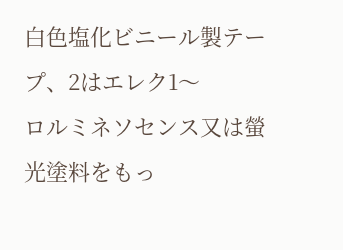白色塩化ビニール製テープ、2はエレク1〜
ロルミネソセンス又は螢光塗料をもっ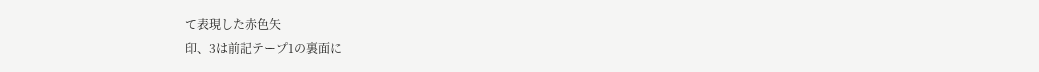て表現した赤色矢
印、3は前記テープ1の裏面に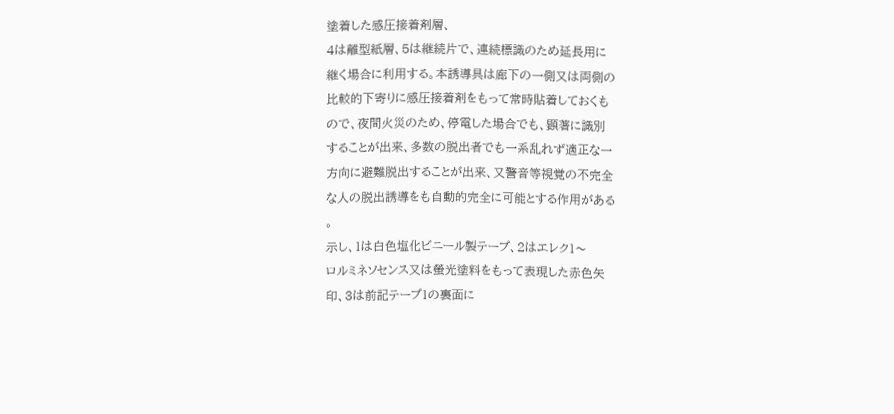塗着した感圧接着剤層、
4は離型紙層、5は継続片で、連続標識のため延長用に
継く場合に利用する。本誘導具は廊下の一側又は両側の
比較的下寄りに感圧接着剤をもって常時貼着しておくも
ので、夜間火災のため、停電した場合でも、顕著に識別
することが出来、多数の脱出者でも一系乱れず適正な一
方向に避難脱出することが出来、又警音等視覚の不完全
な人の脱出誘導をも自動的完全に可能とする作用がある
。
示し、1は白色塩化ビニール製テープ、2はエレク1〜
ロルミネソセンス又は螢光塗料をもって表現した赤色矢
印、3は前記テープ1の裏面に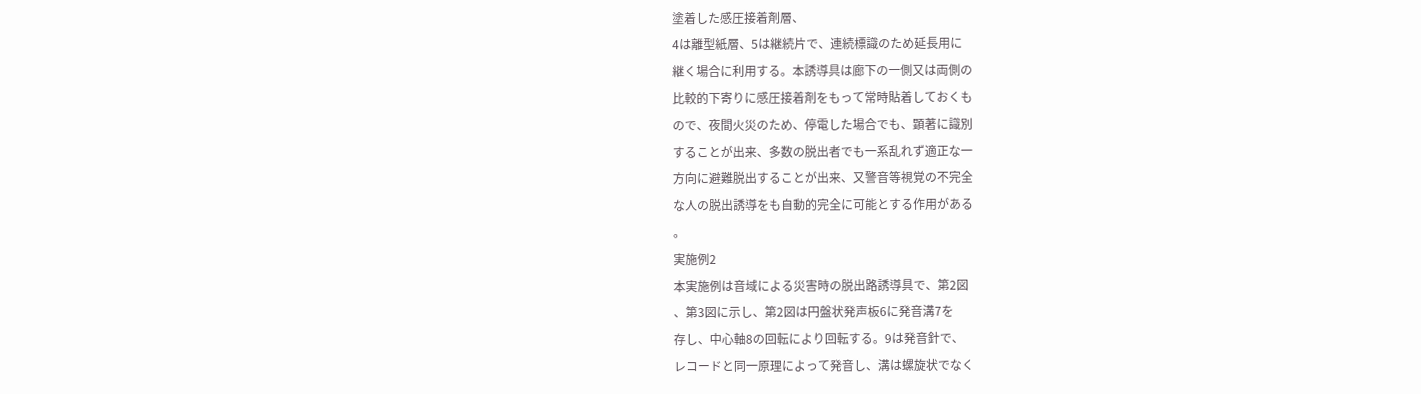塗着した感圧接着剤層、
4は離型紙層、5は継続片で、連続標識のため延長用に
継く場合に利用する。本誘導具は廊下の一側又は両側の
比較的下寄りに感圧接着剤をもって常時貼着しておくも
ので、夜間火災のため、停電した場合でも、顕著に識別
することが出来、多数の脱出者でも一系乱れず適正な一
方向に避難脱出することが出来、又警音等視覚の不完全
な人の脱出誘導をも自動的完全に可能とする作用がある
。
実施例2
本実施例は音域による災害時の脱出路誘導具で、第2図
、第3図に示し、第2図は円盤状発声板6に発音溝7を
存し、中心軸8の回転により回転する。9は発音針で、
レコードと同一原理によって発音し、溝は螺旋状でなく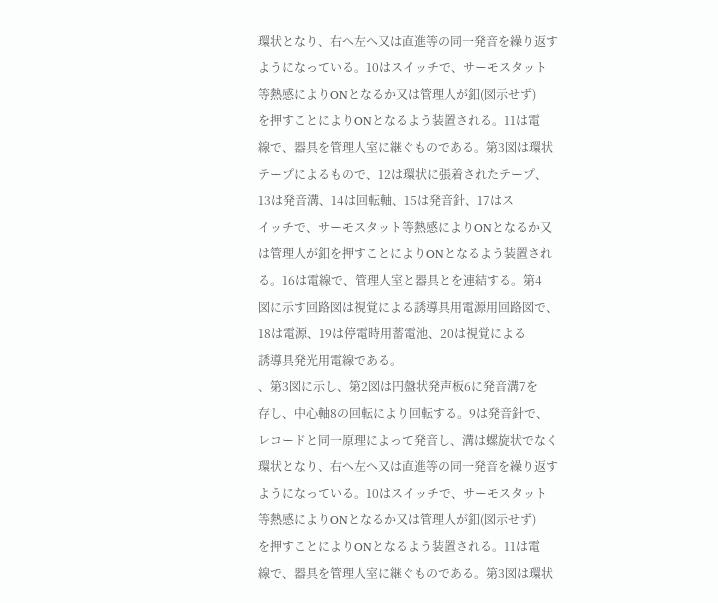環状となり、右へ左へ又は直進等の同一発音を繰り返す
ようになっている。10はスイッチで、サーモスタット
等熱感によりONとなるか又は管理人が釦(図示せず)
を押すことによりONとなるよう装置される。11は電
線で、器具を管理人室に継ぐものである。第3図は環状
テープによるもので、12は環状に張着されたテープ、
13は発音溝、14は回転軸、15は発音針、17はス
イッチで、サーモスタット等熱感によりONとなるか又
は管理人が釦を押すことによりONとなるよう装置され
る。16は電線で、管理人室と器具とを連結する。第4
図に示す回路図は視覚による誘導具用電源用回路図で、
18は電源、19は停電時用蓄電池、20は視覚による
誘導具発光用電線である。
、第3図に示し、第2図は円盤状発声板6に発音溝7を
存し、中心軸8の回転により回転する。9は発音針で、
レコードと同一原理によって発音し、溝は螺旋状でなく
環状となり、右へ左へ又は直進等の同一発音を繰り返す
ようになっている。10はスイッチで、サーモスタット
等熱感によりONとなるか又は管理人が釦(図示せず)
を押すことによりONとなるよう装置される。11は電
線で、器具を管理人室に継ぐものである。第3図は環状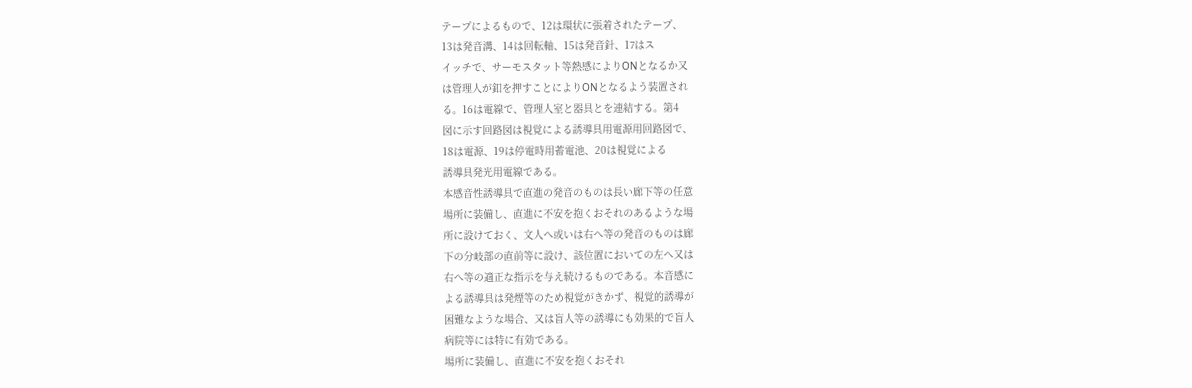テープによるもので、12は環状に張着されたテープ、
13は発音溝、14は回転軸、15は発音針、17はス
イッチで、サーモスタット等熱感によりONとなるか又
は管理人が釦を押すことによりONとなるよう装置され
る。16は電線で、管理人室と器具とを連結する。第4
図に示す回路図は視覚による誘導具用電源用回路図で、
18は電源、19は停電時用蓄電池、20は視覚による
誘導具発光用電線である。
本感音性誘導具で直進の発音のものは長い廊下等の任意
場所に装備し、直進に不安を抱くおそれのあるような場
所に設けておく、文人へ或いは右へ等の発音のものは廊
下の分岐部の直前等に設け、該位置においての左へ又は
右へ等の適正な指示を与え続けるものである。本音感に
よる誘導具は発煙等のため視覚がきかず、視覚的誘導が
困難なような場合、又は盲人等の誘導にも効果的で盲人
病院等には特に有効である。
場所に装備し、直進に不安を抱くおそれ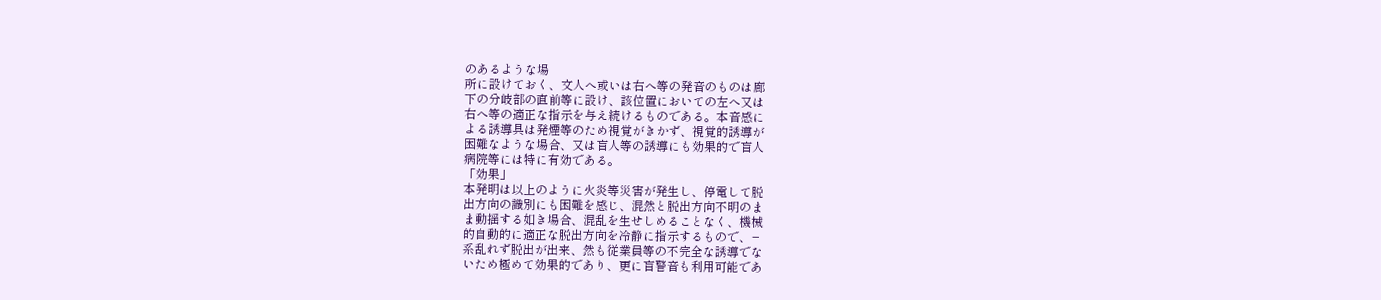のあるような場
所に設けておく、文人へ或いは右へ等の発音のものは廊
下の分岐部の直前等に設け、該位置においての左へ又は
右へ等の適正な指示を与え続けるものである。本音感に
よる誘導具は発煙等のため視覚がきかず、視覚的誘導が
困難なような場合、又は盲人等の誘導にも効果的で盲人
病院等には特に有効である。
「効果」
本発明は以上のように火炎等災害が発生し、停電して脱
出方向の識別にも困難を感じ、混然と脱出方向不明のま
ま動揺する如き場合、混乱を生せしめることなく、機械
的自動的に適正な脱出方向を冷静に指示するもので、−
系乱れず脱出が出来、然も従業員等の不完全な誘導でな
いため極めて効果的であり、更に盲警音も利用可能であ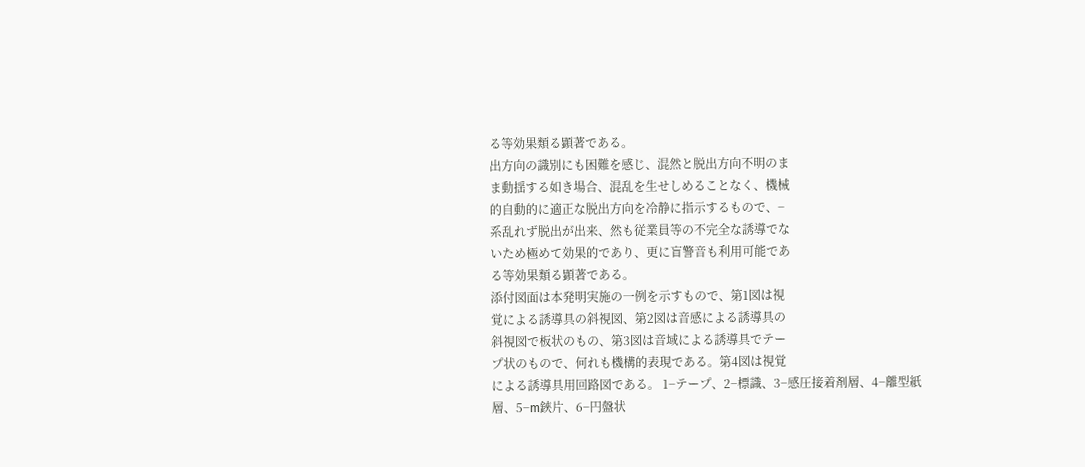る等効果類る顕著である。
出方向の識別にも困難を感じ、混然と脱出方向不明のま
ま動揺する如き場合、混乱を生せしめることなく、機械
的自動的に適正な脱出方向を冷静に指示するもので、−
系乱れず脱出が出来、然も従業員等の不完全な誘導でな
いため極めて効果的であり、更に盲警音も利用可能であ
る等効果類る顕著である。
添付図面は本発明実施の一例を示すもので、第1図は視
覚による誘導具の斜視図、第2図は音感による誘導具の
斜視図で板状のもの、第3図は音域による誘導具でテー
プ状のもので、何れも機構的表現である。第4図は視覚
による誘導具用回路図である。 1−テープ、2−標識、3−感圧接着剤層、4−離型紙
層、5−m鋏片、6−円盤状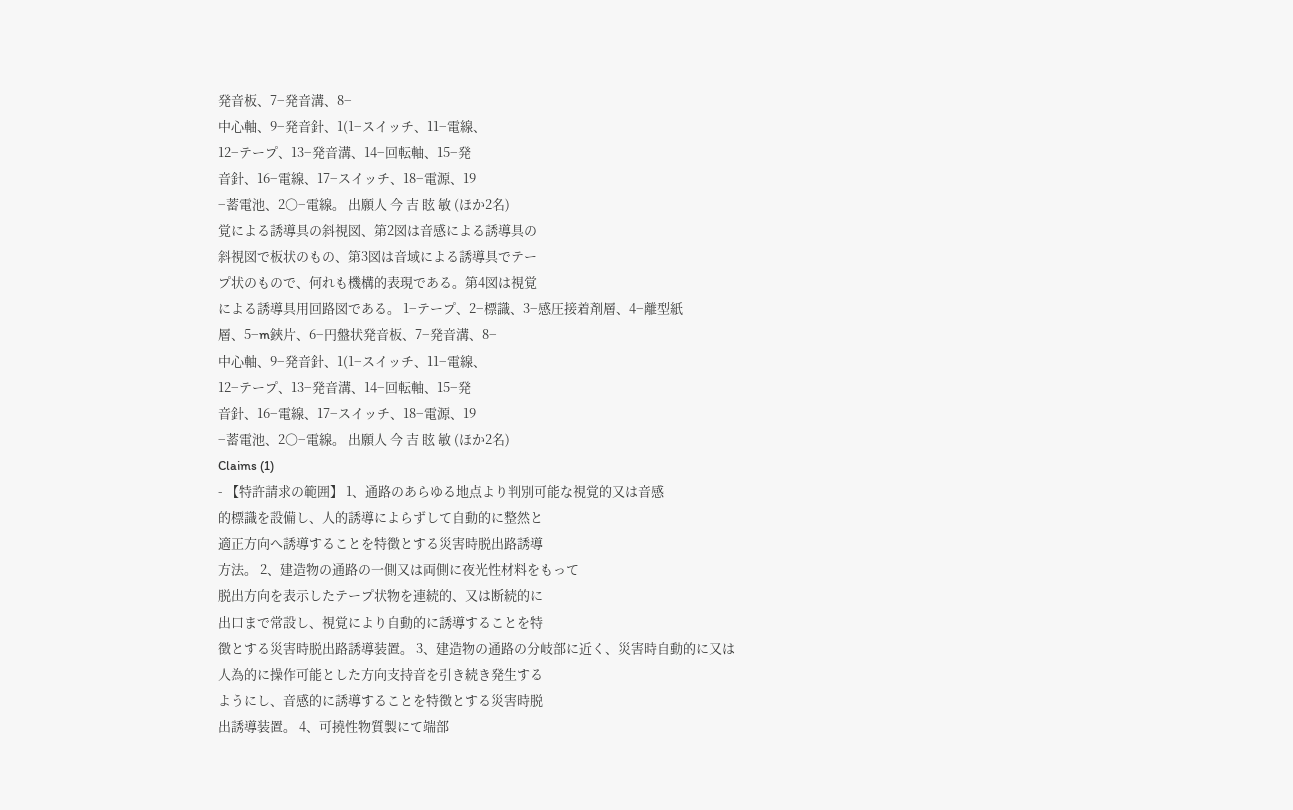発音板、7−発音溝、8−
中心軸、9−発音針、1(1−スイッチ、11−電線、
12−テープ、13−発音溝、14−回転軸、15−発
音針、16−電線、17−スイッチ、18−電源、19
−蓄電池、2〇−電線。 出願人 今 吉 眩 敏 (ほか2名)
覚による誘導具の斜視図、第2図は音感による誘導具の
斜視図で板状のもの、第3図は音域による誘導具でテー
プ状のもので、何れも機構的表現である。第4図は視覚
による誘導具用回路図である。 1−テープ、2−標識、3−感圧接着剤層、4−離型紙
層、5−m鋏片、6−円盤状発音板、7−発音溝、8−
中心軸、9−発音針、1(1−スイッチ、11−電線、
12−テープ、13−発音溝、14−回転軸、15−発
音針、16−電線、17−スイッチ、18−電源、19
−蓄電池、2〇−電線。 出願人 今 吉 眩 敏 (ほか2名)
Claims (1)
- 【特許請求の範囲】 1、通路のあらゆる地点より判別可能な視覚的又は音感
的標識を設備し、人的誘導によらずして自動的に整然と
適正方向へ誘導することを特徴とする災害時脱出路誘導
方法。 2、建造物の通路の一側又は両側に夜光性材料をもって
脱出方向を表示したテープ状物を連続的、又は断続的に
出口まで常設し、視覚により自動的に誘導することを特
徴とする災害時脱出路誘導装置。 3、建造物の通路の分岐部に近く、災害時自動的に又は
人為的に操作可能とした方向支持音を引き続き発生する
ようにし、音感的に誘導することを特徴とする災害時脱
出誘導装置。 4、可撓性物質製にて端部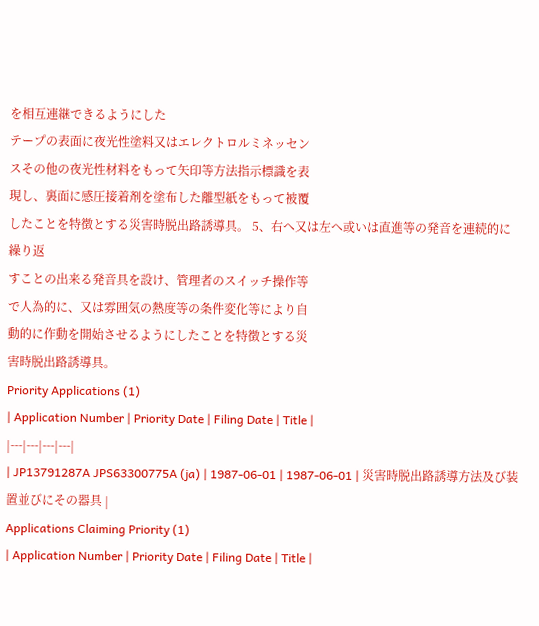を相互連継できるようにした
テープの表面に夜光性塗料又はエレクトロルミネッセン
スその他の夜光性材料をもって矢印等方法指示標識を表
現し、裏面に感圧接着剤を塗布した離型紙をもって被覆
したことを特徴とする災害時脱出路誘導具。 5、右へ又は左へ或いは直進等の発音を連続的に繰り返
すことの出来る発音具を設け、管理者のスイッチ操作等
で人為的に、又は雰囲気の熱度等の条件変化等により自
動的に作動を開始させるようにしたことを特徴とする災
害時脱出路誘導具。
Priority Applications (1)
| Application Number | Priority Date | Filing Date | Title |
|---|---|---|---|
| JP13791287A JPS63300775A (ja) | 1987-06-01 | 1987-06-01 | 災害時脱出路誘導方法及び装置並びにその器具 |
Applications Claiming Priority (1)
| Application Number | Priority Date | Filing Date | Title |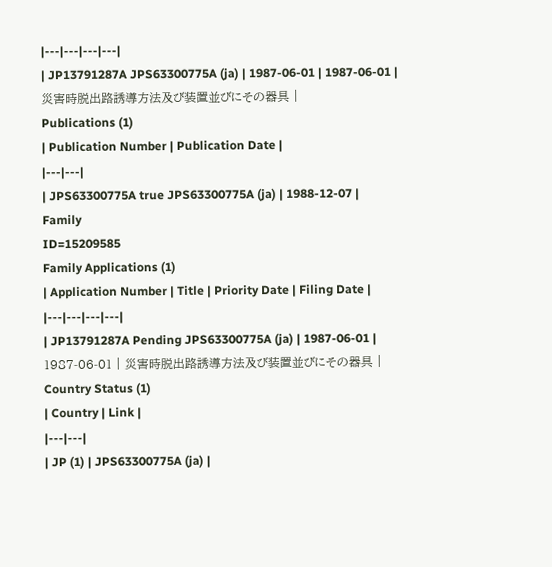|---|---|---|---|
| JP13791287A JPS63300775A (ja) | 1987-06-01 | 1987-06-01 | 災害時脱出路誘導方法及び装置並びにその器具 |
Publications (1)
| Publication Number | Publication Date |
|---|---|
| JPS63300775A true JPS63300775A (ja) | 1988-12-07 |
Family
ID=15209585
Family Applications (1)
| Application Number | Title | Priority Date | Filing Date |
|---|---|---|---|
| JP13791287A Pending JPS63300775A (ja) | 1987-06-01 | 1987-06-01 | 災害時脱出路誘導方法及び装置並びにその器具 |
Country Status (1)
| Country | Link |
|---|---|
| JP (1) | JPS63300775A (ja) |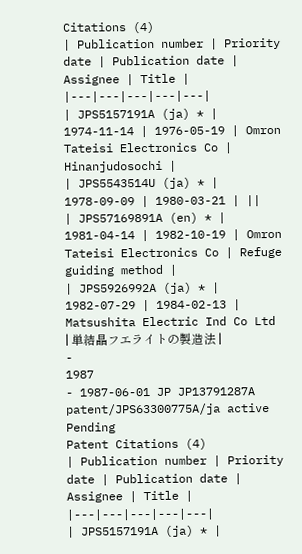Citations (4)
| Publication number | Priority date | Publication date | Assignee | Title |
|---|---|---|---|---|
| JPS5157191A (ja) * | 1974-11-14 | 1976-05-19 | Omron Tateisi Electronics Co | Hinanjudosochi |
| JPS5543514U (ja) * | 1978-09-09 | 1980-03-21 | ||
| JPS57169891A (en) * | 1981-04-14 | 1982-10-19 | Omron Tateisi Electronics Co | Refuge guiding method |
| JPS5926992A (ja) * | 1982-07-29 | 1984-02-13 | Matsushita Electric Ind Co Ltd | 単結晶フエライトの製造法 |
-
1987
- 1987-06-01 JP JP13791287A patent/JPS63300775A/ja active Pending
Patent Citations (4)
| Publication number | Priority date | Publication date | Assignee | Title |
|---|---|---|---|---|
| JPS5157191A (ja) * |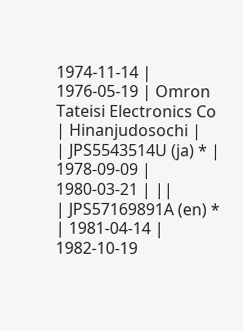1974-11-14 | 1976-05-19 | Omron Tateisi Electronics Co | Hinanjudosochi |
| JPS5543514U (ja) * | 1978-09-09 | 1980-03-21 | ||
| JPS57169891A (en) * | 1981-04-14 | 1982-10-19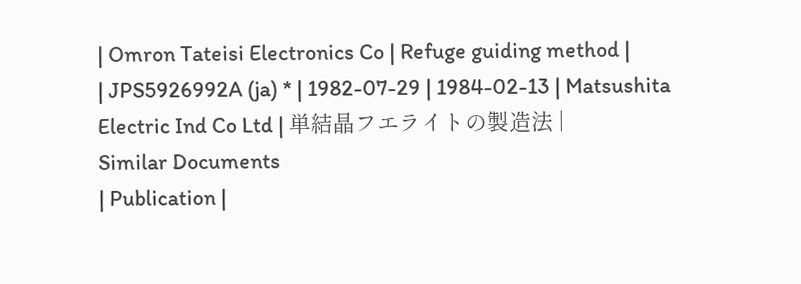| Omron Tateisi Electronics Co | Refuge guiding method |
| JPS5926992A (ja) * | 1982-07-29 | 1984-02-13 | Matsushita Electric Ind Co Ltd | 単結晶フエライトの製造法 |
Similar Documents
| Publication |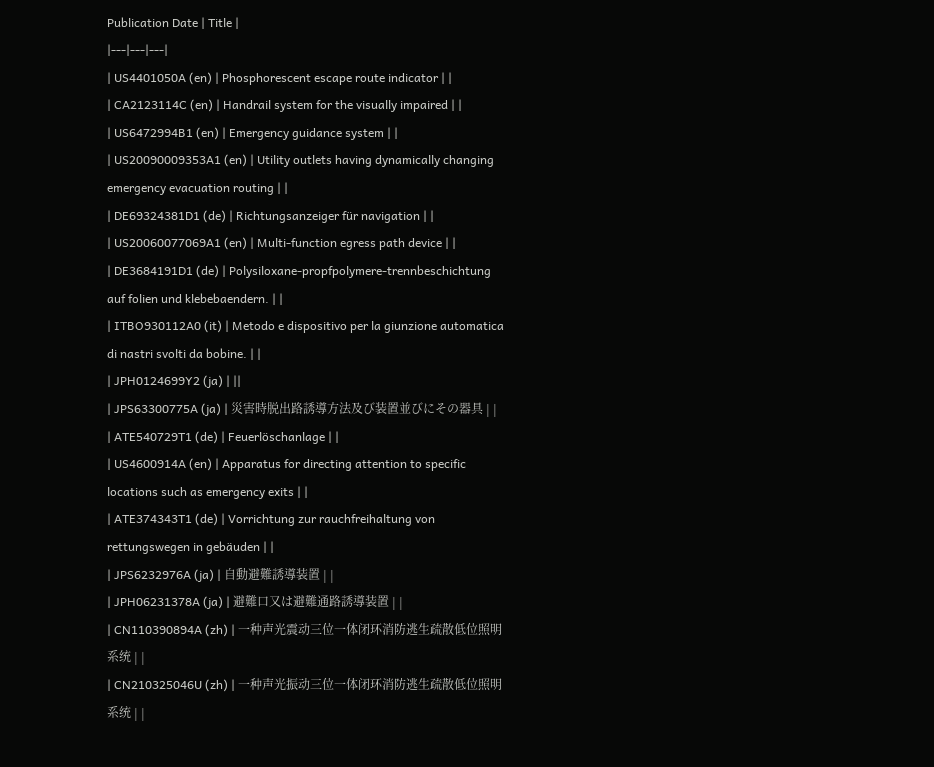Publication Date | Title |
|---|---|---|
| US4401050A (en) | Phosphorescent escape route indicator | |
| CA2123114C (en) | Handrail system for the visually impaired | |
| US6472994B1 (en) | Emergency guidance system | |
| US20090009353A1 (en) | Utility outlets having dynamically changing emergency evacuation routing | |
| DE69324381D1 (de) | Richtungsanzeiger für navigation | |
| US20060077069A1 (en) | Multi-function egress path device | |
| DE3684191D1 (de) | Polysiloxane-propfpolymere-trennbeschichtung auf folien und klebebaendern. | |
| ITBO930112A0 (it) | Metodo e dispositivo per la giunzione automatica di nastri svolti da bobine. | |
| JPH0124699Y2 (ja) | ||
| JPS63300775A (ja) | 災害時脱出路誘導方法及び装置並びにその器具 | |
| ATE540729T1 (de) | Feuerlöschanlage | |
| US4600914A (en) | Apparatus for directing attention to specific locations such as emergency exits | |
| ATE374343T1 (de) | Vorrichtung zur rauchfreihaltung von rettungswegen in gebäuden | |
| JPS6232976A (ja) | 自動避難誘導装置 | |
| JPH06231378A (ja) | 避難口又は避難通路誘導装置 | |
| CN110390894A (zh) | 一种声光震动三位一体闭环消防逃生疏散低位照明系统 | |
| CN210325046U (zh) | 一种声光振动三位一体闭环消防逃生疏散低位照明系统 | |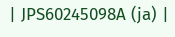| JPS60245098A (ja) |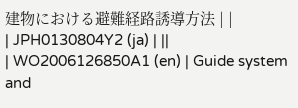建物における避難経路誘導方法 | |
| JPH0130804Y2 (ja) | ||
| WO2006126850A1 (en) | Guide system and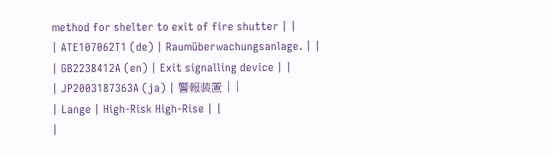method for shelter to exit of fire shutter | |
| ATE107062T1 (de) | Raumüberwachungsanlage. | |
| GB2238412A (en) | Exit signalling device | |
| JP2003187363A (ja) | 警報装置 | |
| Lange | High-Risk High-Rise | |
|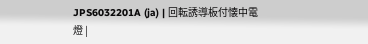JPS6032201A (ja) | 回転誘導板付懐中電燈 |